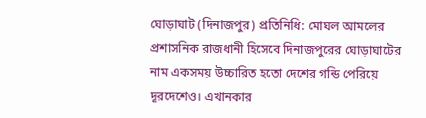ঘোড়াঘাট (দিনাজপুর) প্রতিনিধি: মোঘল আমলের প্রশাসনিক রাজধানী হিসেবে দিনাজপুরের ঘোড়াঘাটের নাম একসময় উচ্চারিত হতো দেশের গন্ডি পেরিয়ে দূরদেশেও। এখানকার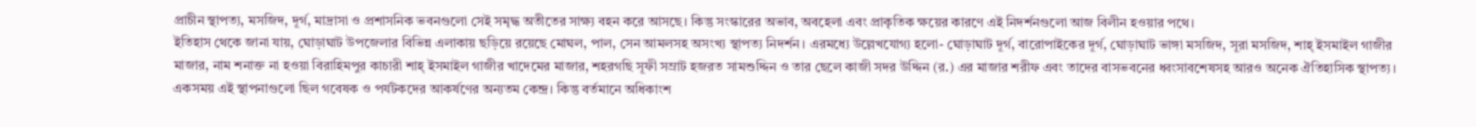প্রাচীন স্থাপত্য, মসজিদ, দূর্গ, মাদ্রাসা ও প্রশাসনিক ভবনগুলো সেই সমৃদ্ধ অতীতের সাক্ষ্য বহন করে আসছে। কিন্তু সংস্কারের অভাব, অবহেলা এবং প্রাকৃতিক ক্ষয়ের কারণে এই নিদর্শনগুলো আজ বিলীন হওয়ার পথে।
ইতিহাস থেকে জানা যায়, ঘোড়াঘাট উপজেলার বিভিন্ন এলাকায় ছড়িয়ে রয়েছে মোঘল, পাল, সেন আমলসহ অসংখ্য স্থাপত্য নিদর্শন। এরমধ্যে উল্লেখযোগ্য হলো- ঘোড়াঘাট দূর্গ, বারোপাইকের দূর্গ, ঘোড়াঘাট ভাঙ্গা মসজিদ, সূরা মসজিদ, শাহ্ ইসমাইল গাজীর মাজার, নাম শনাক্ত না হওয়া বিরাহিমপুর কাচারী শাহ্ ইসমাইল গাজীর খাদেমের মাজার, শহরগছি সূফী সম্রাট হজরত সামশুদ্দিন ও তার ছেলে কাজী সদর উদ্দিন (র.) এর মাজার শরীফ এবং তাদের বাসভবনের ধ্বংসাবশেষসহ আরও অনেক ঐতিহাসিক স্থাপত্য।
একসময় এই স্থাপনাগুলো ছিল গবেষক ও পর্যটকদের আকর্ষণের অন্যতম কেন্দ্র। কিন্তু বর্তমানে অধিকাংশ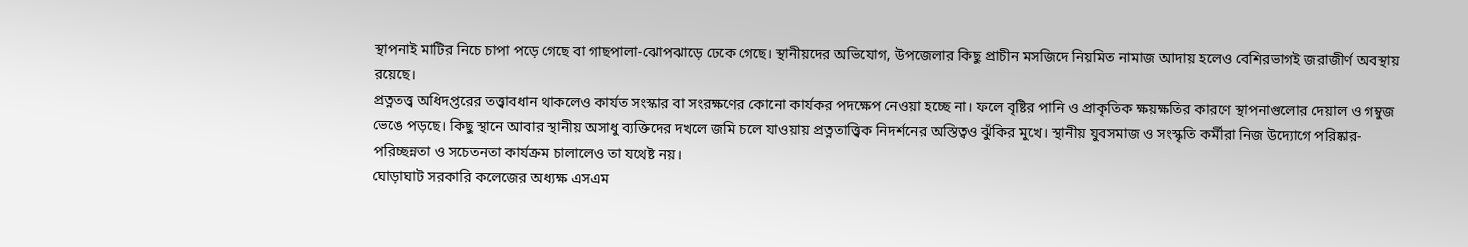স্থাপনাই মাটির নিচে চাপা পড়ে গেছে বা গাছপালা-ঝোপঝাড়ে ঢেকে গেছে। স্থানীয়দের অভিযোগ, উপজেলার কিছু প্রাচীন মসজিদে নিয়মিত নামাজ আদায় হলেও বেশিরভাগই জরাজীর্ণ অবস্থায় রয়েছে।
প্রত্নতত্ত্ব অধিদপ্তরের তত্ত্বাবধান থাকলেও কার্যত সংস্কার বা সংরক্ষণের কোনো কার্যকর পদক্ষেপ নেওয়া হচ্ছে না। ফলে বৃষ্টির পানি ও প্রাকৃতিক ক্ষয়ক্ষতির কারণে স্থাপনাগুলোর দেয়াল ও গম্বুজ ভেঙে পড়ছে। কিছু স্থানে আবার স্থানীয় অসাধু ব্যক্তিদের দখলে জমি চলে যাওয়ায় প্রত্নতাত্ত্বিক নিদর্শনের অস্তিত্বও ঝুঁকির মুখে। স্থানীয় যুবসমাজ ও সংস্কৃতি কর্মীরা নিজ উদ্যোগে পরিষ্কার-পরিচ্ছন্নতা ও সচেতনতা কার্যক্রম চালালেও তা যথেষ্ট নয়।
ঘোড়াঘাট সরকারি কলেজের অধ্যক্ষ এসএম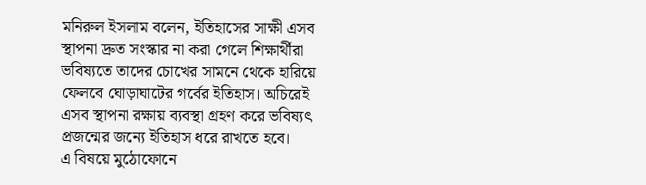মনিরুল ইসলাম বলেন, ইতিহাসের সাক্ষী এসব স্থাপনা দ্রুত সংস্কার না করা গেলে শিক্ষার্থীরা ভবিষ্যতে তাদের চোখের সামনে থেকে হারিয়ে ফেলবে ঘোড়াঘাটের গর্বের ইতিহাস। অচিরেই এসব স্থাপনা রক্ষায় ব্যবস্থা গ্রহণ করে ভবিষ্যৎ প্রজন্মের জন্যে ইতিহাস ধরে রাখতে হবে।
এ বিষয়ে মুঠোফোনে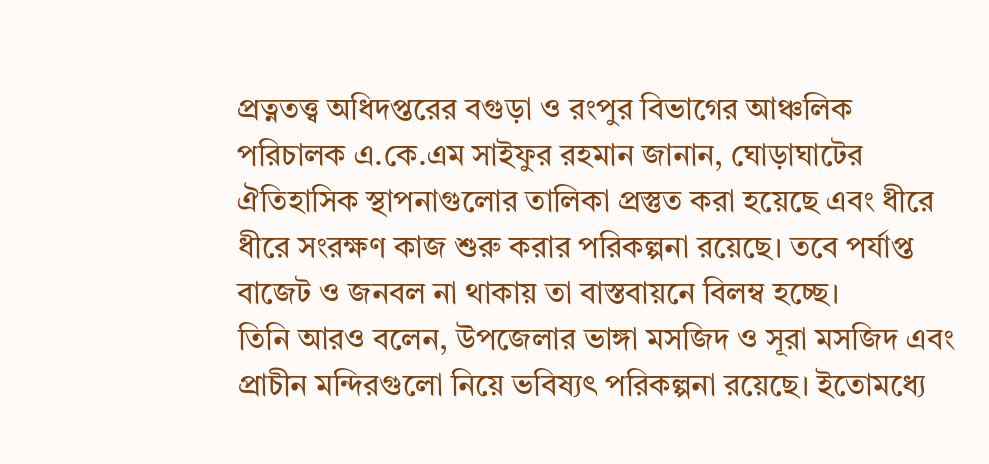প্রত্নতত্ত্ব অধিদপ্তরের বগুড়া ও রংপুর বিভাগের আঞ্চলিক পরিচালক এ.কে.এম সাইফুর রহমান জানান, ঘোড়াঘাটের ঐতিহাসিক স্থাপনাগুলোর তালিকা প্রস্তুত করা হয়েছে এবং ধীরে ধীরে সংরক্ষণ কাজ শুরু করার পরিকল্পনা রয়েছে। তবে পর্যাপ্ত বাজেট ও জনবল না থাকায় তা বাস্তবায়নে বিলম্ব হচ্ছে।
তিনি আরও বলেন, উপজেলার ভাঙ্গা মসজিদ ও সূরা মসজিদ এবং প্রাচীন মন্দিরগুলো নিয়ে ভবিষ্যৎ পরিকল্পনা রয়েছে। ইতোমধ্যে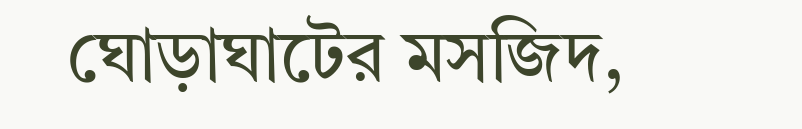ঘোড়াঘাটের মসজিদ,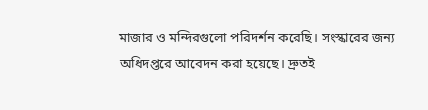মাজার ও মন্দিরগুলো পরিদর্শন করেছি। সংস্কারের জন্য অধিদপ্তরে আবেদন করা হয়েছে। দ্রুতই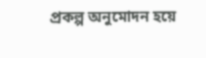প্রকল্প অনুমোদন হয়ে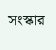সংস্কার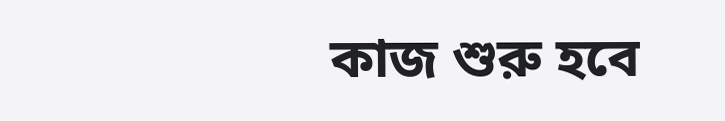কাজ শুরু হবে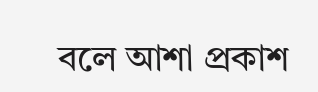বলে আশা প্রকাশ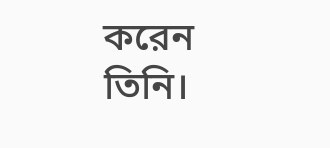করেন তিনি।